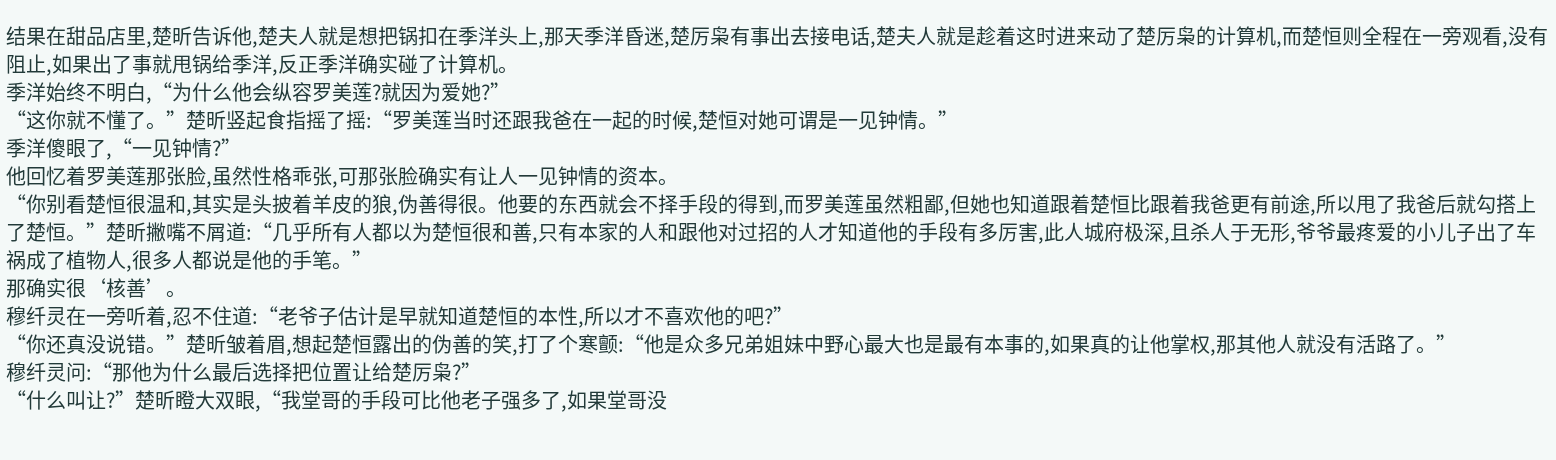结果在甜品店里,楚昕告诉他,楚夫人就是想把锅扣在季洋头上,那天季洋昏迷,楚厉枭有事出去接电话,楚夫人就是趁着这时进来动了楚厉枭的计算机,而楚恒则全程在一旁观看,没有阻止,如果出了事就甩锅给季洋,反正季洋确实碰了计算机。
季洋始终不明白,“为什么他会纵容罗美莲?就因为爱她?”
“这你就不懂了。”楚昕竖起食指摇了摇:“罗美莲当时还跟我爸在一起的时候,楚恒对她可谓是一见钟情。”
季洋傻眼了,“一见钟情?”
他回忆着罗美莲那张脸,虽然性格乖张,可那张脸确实有让人一见钟情的资本。
“你别看楚恒很温和,其实是头披着羊皮的狼,伪善得很。他要的东西就会不择手段的得到,而罗美莲虽然粗鄙,但她也知道跟着楚恒比跟着我爸更有前途,所以甩了我爸后就勾搭上了楚恒。”楚昕撇嘴不屑道:“几乎所有人都以为楚恒很和善,只有本家的人和跟他对过招的人才知道他的手段有多厉害,此人城府极深,且杀人于无形,爷爷最疼爱的小儿子出了车祸成了植物人,很多人都说是他的手笔。”
那确实很‘核善’。
穆纤灵在一旁听着,忍不住道:“老爷子估计是早就知道楚恒的本性,所以才不喜欢他的吧?”
“你还真没说错。”楚昕皱着眉,想起楚恒露出的伪善的笑,打了个寒颤:“他是众多兄弟姐妹中野心最大也是最有本事的,如果真的让他掌权,那其他人就没有活路了。”
穆纤灵问:“那他为什么最后选择把位置让给楚厉枭?”
“什么叫让?”楚昕瞪大双眼,“我堂哥的手段可比他老子强多了,如果堂哥没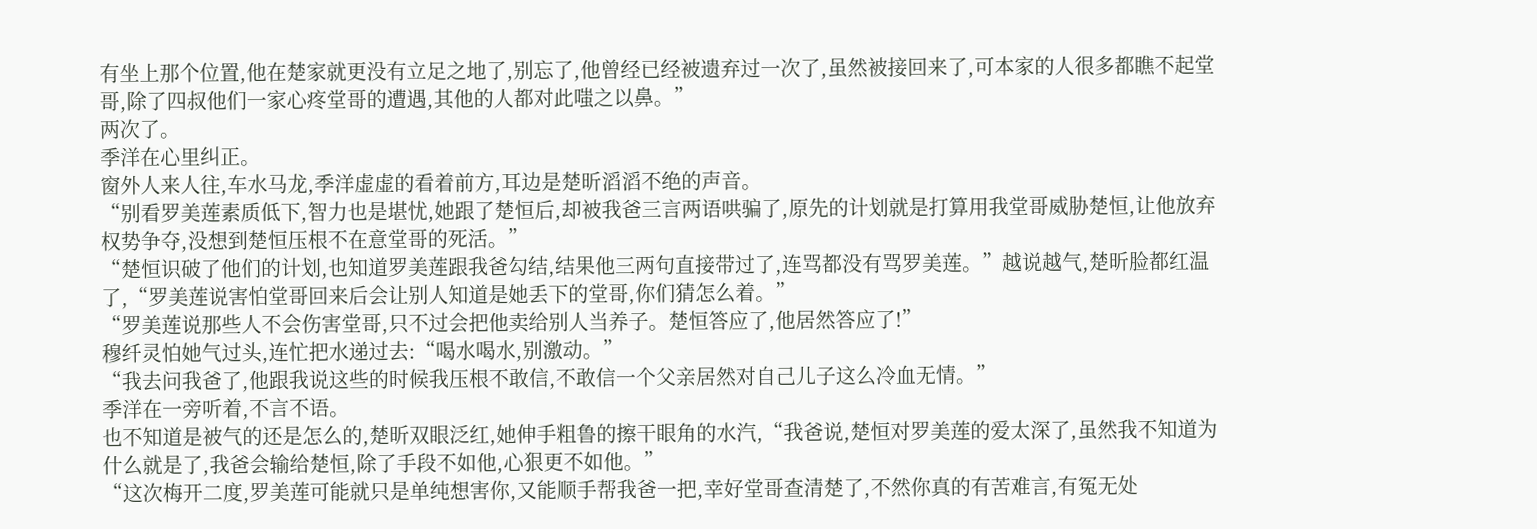有坐上那个位置,他在楚家就更没有立足之地了,别忘了,他曾经已经被遗弃过一次了,虽然被接回来了,可本家的人很多都瞧不起堂哥,除了四叔他们一家心疼堂哥的遭遇,其他的人都对此嗤之以鼻。”
两次了。
季洋在心里纠正。
窗外人来人往,车水马龙,季洋虚虚的看着前方,耳边是楚昕滔滔不绝的声音。
“别看罗美莲素质低下,智力也是堪忧,她跟了楚恒后,却被我爸三言两语哄骗了,原先的计划就是打算用我堂哥威胁楚恒,让他放弃权势争夺,没想到楚恒压根不在意堂哥的死活。”
“楚恒识破了他们的计划,也知道罗美莲跟我爸勾结,结果他三两句直接带过了,连骂都没有骂罗美莲。”越说越气,楚昕脸都红温了,“罗美莲说害怕堂哥回来后会让别人知道是她丢下的堂哥,你们猜怎么着。”
“罗美莲说那些人不会伤害堂哥,只不过会把他卖给别人当养子。楚恒答应了,他居然答应了!”
穆纤灵怕她气过头,连忙把水递过去:“喝水喝水,别激动。”
“我去问我爸了,他跟我说这些的时候我压根不敢信,不敢信一个父亲居然对自己儿子这么冷血无情。”
季洋在一旁听着,不言不语。
也不知道是被气的还是怎么的,楚昕双眼泛红,她伸手粗鲁的擦干眼角的水汽,“我爸说,楚恒对罗美莲的爱太深了,虽然我不知道为什么就是了,我爸会输给楚恒,除了手段不如他,心狠更不如他。”
“这次梅开二度,罗美莲可能就只是单纯想害你,又能顺手帮我爸一把,幸好堂哥查清楚了,不然你真的有苦难言,有冤无处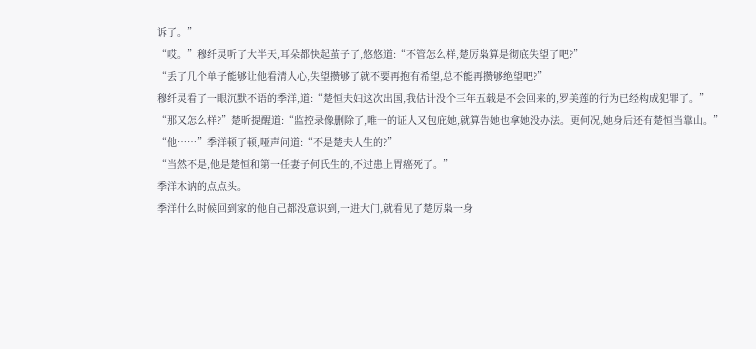诉了。”
“哎。”穆纤灵听了大半天,耳朵都快起茧子了,悠悠道:“不管怎么样,楚厉枭算是彻底失望了吧?”
“丢了几个单子能够让他看清人心,失望攒够了就不要再抱有希望,总不能再攒够绝望吧?”
穆纤灵看了一眼沉默不语的季洋,道:“楚恒夫妇这次出国,我估计没个三年五载是不会回来的,罗美莲的行为已经构成犯罪了。”
“那又怎么样?”楚昕提醒道:“监控录像删除了,唯一的证人又包庇她,就算告她也拿她没办法。更何况,她身后还有楚恒当靠山。”
“他……”季洋顿了顿,哑声问道:“不是楚夫人生的?”
“当然不是,他是楚恒和第一任妻子何氏生的,不过患上胃癌死了。”
季洋木讷的点点头。
季洋什么时候回到家的他自己都没意识到,一进大门,就看见了楚厉枭一身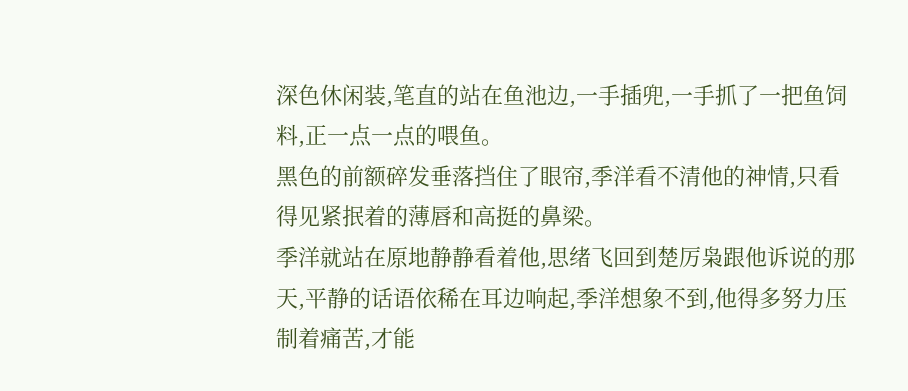深色休闲装,笔直的站在鱼池边,一手插兜,一手抓了一把鱼饲料,正一点一点的喂鱼。
黑色的前额碎发垂落挡住了眼帘,季洋看不清他的神情,只看得见紧抿着的薄唇和高挺的鼻梁。
季洋就站在原地静静看着他,思绪飞回到楚厉枭跟他诉说的那天,平静的话语依稀在耳边响起,季洋想象不到,他得多努力压制着痛苦,才能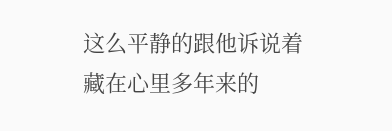这么平静的跟他诉说着藏在心里多年来的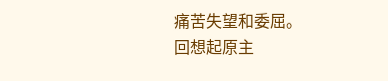痛苦失望和委屈。
回想起原主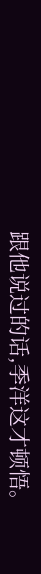跟他说过的话,季洋这才顿悟。